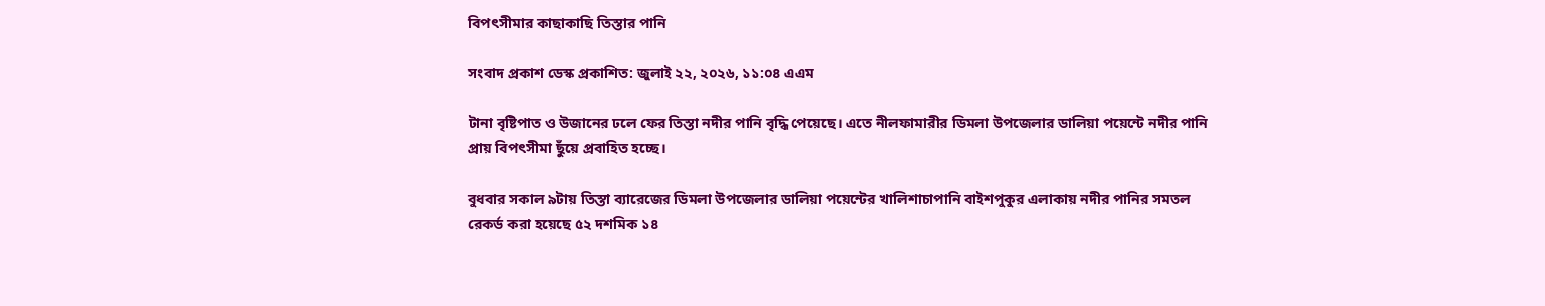বিপৎসীমার কাছাকাছি তিস্তার পানি

সংবাদ প্রকাশ ডেস্ক প্রকাশিত: জুলাই ২২, ২০২৬, ১১:০৪ এএম

টানা বৃষ্টিপাত ও উজানের ঢলে ফের তিস্তা নদীর পানি বৃদ্ধি পেয়েছে। এতে নীলফামারীর ডিমলা উপজেলার ডালিয়া পয়েন্টে নদীর পানি প্রায় বিপৎসীমা ছুঁয়ে প্রবাহিত হচ্ছে।

বুধবার সকাল ৯টায় তিস্তা ব্যারেজের ডিমলা উপজেলার ডালিয়া পয়েন্টের খালিশাচাপানি বাইশপুকুর এলাকায় নদীর পানির সমতল রেকর্ড করা হয়েছে ৫২ দশমিক ১৪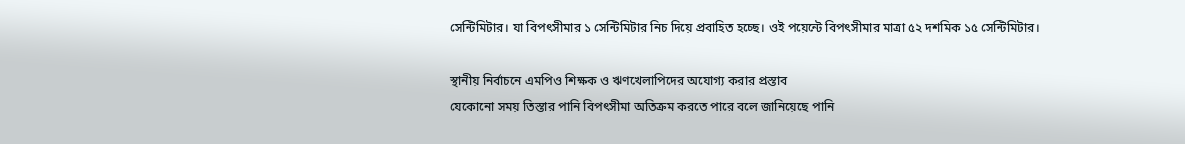সেন্টিমিটার। যা বিপৎসীমার ১ সেন্টিমিটার নিচ দিয়ে প্রবাহিত হচ্ছে। ওই পয়েন্টে বিপৎসীমার মাত্রা ৫২ দশমিক ১৫ সেন্টিমিটার।

স্থানীয় নির্বাচনে এমপিও শিক্ষক ও ঋণখেলাপিদের অযোগ্য করার প্রস্তাব
যেকোনো সময় তিস্তার পানি বিপৎসীমা অতিক্রম করতে পারে বলে জানিয়েছে পানি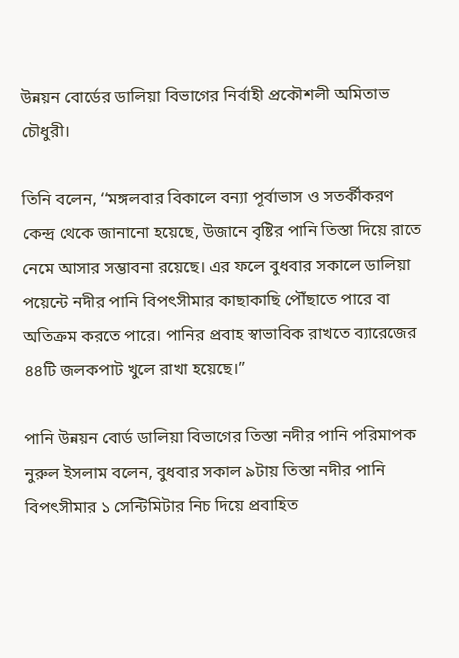উন্নয়ন বোর্ডের ডালিয়া বিভাগের নির্বাহী প্রকৌশলী অমিতাভ চৌধুরী।

তিনি বলেন, ‘‘মঙ্গলবার বিকালে বন্যা পূর্বাভাস ও সতর্কীকরণ কেন্দ্র থেকে জানানো হয়েছে, উজানে বৃষ্টির পানি তিস্তা দিয়ে রাতে নেমে আসার সম্ভাবনা রয়েছে। এর ফলে বুধবার সকালে ডালিয়া পয়েন্টে নদীর পানি বিপৎসীমার কাছাকাছি পৌঁছাতে পারে বা অতিক্রম করতে পারে। পানির প্রবাহ স্বাভাবিক রাখতে ব্যারেজের ৪৪টি জলকপাট খুলে রাখা হয়েছে।’’

পানি উন্নয়ন বোর্ড ডালিয়া বিভাগের তিস্তা নদীর পানি পরিমাপক নুরুল ইসলাম বলেন, বুধবার সকাল ৯টায় তিস্তা নদীর পানি বিপৎসীমার ১ সেন্টিমিটার নিচ দিয়ে প্রবাহিত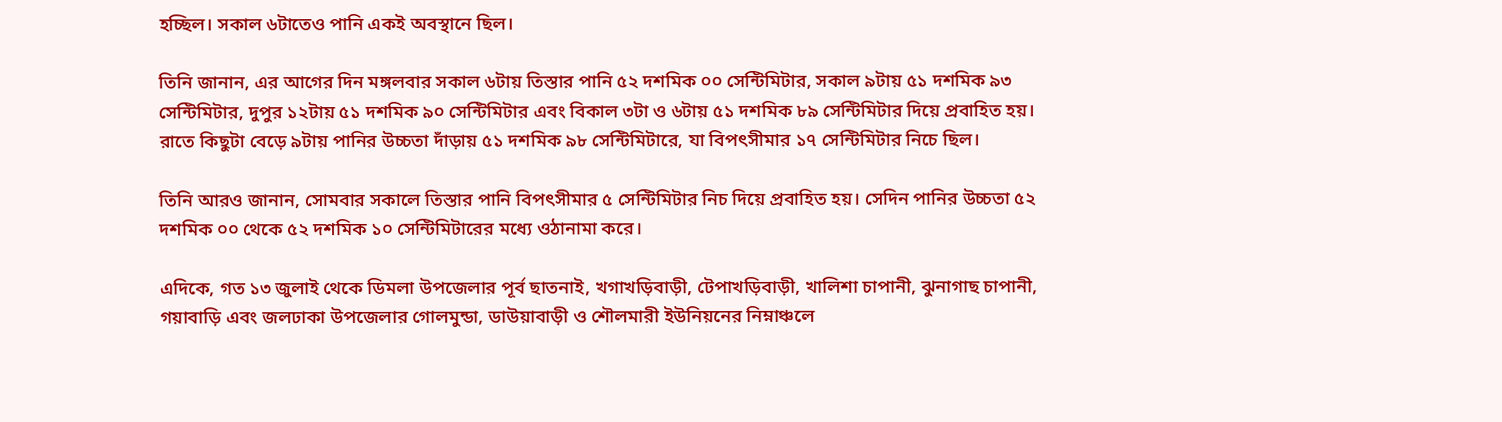হচ্ছিল। সকাল ৬টাতেও পানি একই অবস্থানে ছিল।

তিনি জানান, এর আগের দিন মঙ্গলবার সকাল ৬টায় তিস্তার পানি ৫২ দশমিক ০০ সেন্টিমিটার, সকাল ৯টায় ৫১ দশমিক ৯৩ সেন্টিমিটার, দুপুর ১২টায় ৫১ দশমিক ৯০ সেন্টিমিটার এবং বিকাল ৩টা ও ৬টায় ৫১ দশমিক ৮৯ সেন্টিমিটার দিয়ে প্রবাহিত হয়। রাতে কিছুটা বেড়ে ৯টায় পানির উচ্চতা দাঁড়ায় ৫১ দশমিক ৯৮ সেন্টিমিটারে, যা বিপৎসীমার ১৭ সেন্টিমিটার নিচে ছিল।

তিনি আরও জানান, সোমবার সকালে তিস্তার পানি বিপৎসীমার ৫ সেন্টিমিটার নিচ দিয়ে প্রবাহিত হয়। সেদিন পানির উচ্চতা ৫২ দশমিক ০০ থেকে ৫২ দশমিক ১০ সেন্টিমিটারের মধ্যে ওঠানামা করে।

এদিকে, গত ১৩ জুলাই থেকে ডিমলা উপজেলার পূর্ব ছাতনাই, খগাখড়িবাড়ী, টেপাখড়িবাড়ী, খালিশা চাপানী, ঝুনাগাছ চাপানী, গয়াবাড়ি এবং জলঢাকা উপজেলার গোলমুন্ডা, ডাউয়াবাড়ী ও শৌলমারী ইউনিয়নের নিম্নাঞ্চলে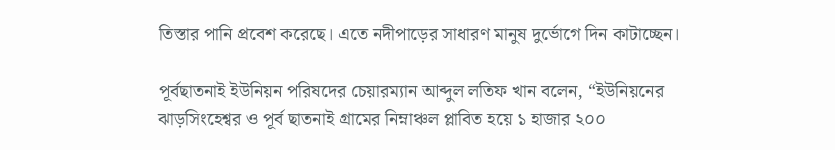তিস্তার পানি প্রবেশ করেছে। এতে নদীপাড়ের সাধারণ মানুষ দুর্ভোগে দিন কাটাচ্ছেন।

পূর্বছাতনাই ইউনিয়ন পরিষদের চেয়ারম্যান আব্দুল লতিফ খান বলেন, “ইউনিয়নের ঝাড়সিংহেশ্বর ও পূর্ব ছাতনাই গ্রামের নিম্নাঞ্চল প্লাবিত হয়ে ১ হাজার ২০০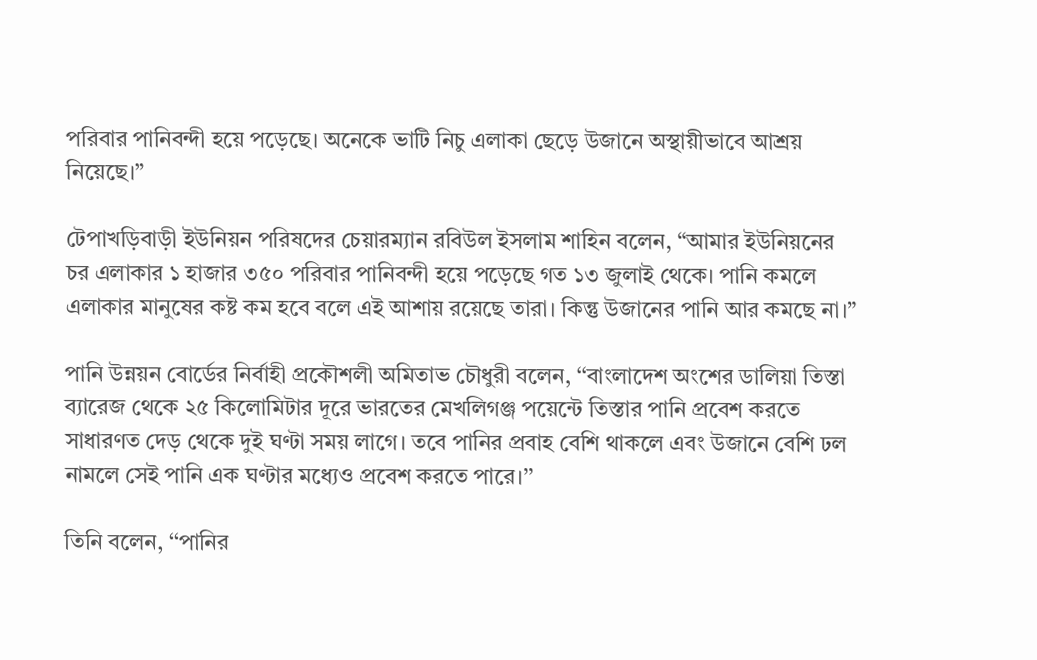পরিবার পানিবন্দী হয়ে পড়েছে। অনেকে ভাটি নিচু এলাকা ছেড়ে উজানে অস্থায়ীভাবে আশ্রয় নিয়েছে।”

টেপাখড়িবাড়ী ইউনিয়ন পরিষদের চেয়ারম্যান রবিউল ইসলাম শাহিন বলেন, “আমার ইউনিয়নের চর এলাকার ১ হাজার ৩৫০ পরিবার পানিবন্দী হয়ে পড়েছে গত ১৩ জুলাই থেকে। পানি কমলে এলাকার মানুষের কষ্ট কম হবে বলে এই আশায় রয়েছে তারা। কিন্তু উজানের পানি আর কমছে না।”

পানি উন্নয়ন বোর্ডের নির্বাহী প্রকৌশলী অমিতাভ চৌধুরী বলেন, ‘‘বাংলাদেশ অংশের ডালিয়া তিস্তা ব্যারেজ থেকে ২৫ কিলোমিটার দূরে ভারতের মেখলিগঞ্জ পয়েন্টে তিস্তার পানি প্রবেশ করতে সাধারণত দেড় থেকে দুই ঘণ্টা সময় লাগে। তবে পানির প্রবাহ বেশি থাকলে এবং উজানে বেশি ঢল নামলে সেই পানি এক ঘণ্টার মধ্যেও প্রবেশ করতে পারে।’’

তিনি বলেন, ‘‘পানির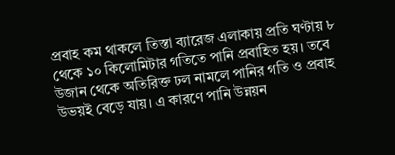প্রবাহ কম থাকলে তিস্তা ব্যারেজ এলাকায় প্রতি ঘণ্টায় ৮ থেকে ১০ কিলোমিটার গতিতে পানি প্রবাহিত হয়। তবে উজান থেকে অতিরিক্ত ঢল নামলে পানির গতি ও প্রবাহ উভয়ই বেড়ে যায়। এ কারণে পানি উন্নয়ন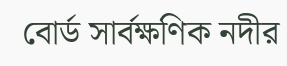বোর্ড সার্বক্ষণিক নদীর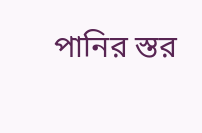পানির স্তর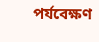পর্যবেক্ষণ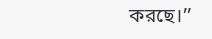করছে।’’